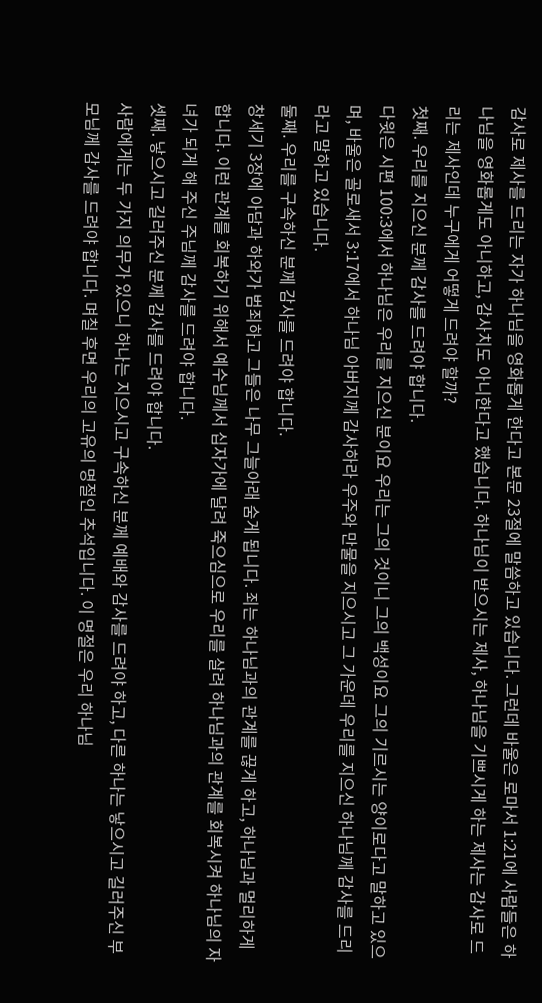감사로 제사를 드리는 자가 하나님을 영화롭게 한다고 본문 23절에 말씀하고 있습니다. 그런데 바울은 로마서 1:21에 사람들은 하나님을 영화롭게도 아니하고, 감사치도 아니한다고 했습니다. 하나님이 받으시는 제사, 하나님을 기쁘시게 하는 제사는 감사로 드리는 제사인데 누구에게 어떻게 드려야 할까?
첫째. 우리를 지으신 분께 감사를 드려야 합니다.
다윗은 시편 100:3에서 하나님은 우리를 지으신 분이요 우리는 그의 것이니 그의 백성이요 그의 기르시는 양이로다고 말하고 있으며, 바울은 골로새서 3:17에서 하나님 아버지께 감사하라 우주와 만물을 지으시고 그 가운데 우리를 지으신 하나님께 감사를 드리라고 말하고 있습니다.
둘째. 우리를 구속하신 분께 감사를 드려야 합니다.
창세기 3장에 아담과 하와가 범죄하고 그들은 나무 그늘아래 숨게 됩니다. 죄는 하나님과의 관계를 끊게 하고, 하나님과 멀리하게 합니다. 이런 관계를 회복하기 위해서 예수님께서 십자가에 달려 죽으심으로 우리를 살려 하나님과의 관계를 회복시켜 하나님의 자녀가 되게 해 주신 주님께 감사를 드려야 합니다.
셋째. 낳으시고 길러주신 분께 감사를 드려야 합니다.
사람에게는 두 가지 의무가 있으니 하나는 지으시고 구속하신 분께 예배와 감사를 드려야 하고, 다른 하나는 낳으시고 길러주신 부모님께 감사를 드려야 합니다. 며칠 후면 우리의 고유의 명절인 추석입니다. 이 명절은 우리 하나님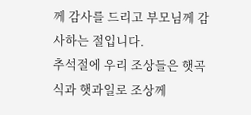께 감사를 드리고 부모님께 감사하는 절입니다.
추석절에 우리 조상들은 햇곡식과 햇과일로 조상께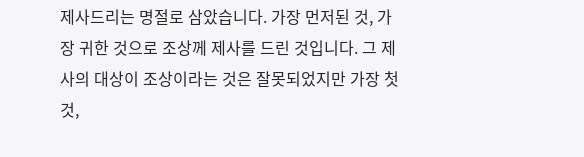제사드리는 명절로 삼았습니다. 가장 먼저된 것, 가장 귀한 것으로 조상께 제사를 드린 것입니다. 그 제사의 대상이 조상이라는 것은 잘못되었지만 가장 첫 것,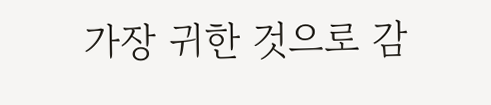가장 귀한 것으로 감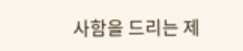사함을 드리는 제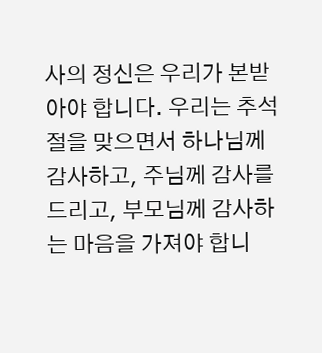사의 정신은 우리가 본받아야 합니다. 우리는 추석절을 맞으면서 하나님께 감사하고, 주님께 감사를 드리고, 부모님께 감사하는 마음을 가져야 합니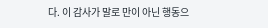다. 이 감사가 말로 만이 아닌 행동으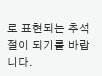로 표현되는 추석절이 되기를 바랍니다.